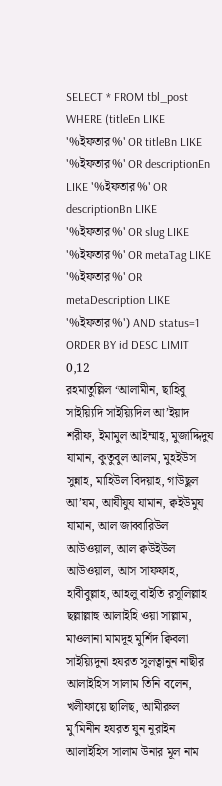SELECT * FROM tbl_post WHERE (titleEn LIKE '%ইফতার%' OR titleBn LIKE '%ইফতার%' OR descriptionEn LIKE '%ইফতার%' OR descriptionBn LIKE '%ইফতার%' OR slug LIKE '%ইফতার%' OR metaTag LIKE '%ইফতার%' OR metaDescription LIKE '%ইফতার%') AND status=1 ORDER BY id DESC LIMIT 0,12
রহমাতুল্লিল ‘আলামীন, ছাহিবু সাইয়্যিদি সাইয়্যিদিল আ’ইয়াদ শরীফ, ইমামুল আইম্মাহ্, মুজাদ্দিদুয যামান, কুতুবুল আলম, মুহইউস সুন্নাহ, মাহিউল বিদয়াহ, গাউছুল আ’যম, আযীযুয যামান, ক্বইউমুয যামান, আল জাব্বারিউল আউওয়াল, আল ক্বউইউল আউওয়াল, আস সাফফাহ, হাবীবুল্লাহ, আহলু বাইতি রসূলিল্লাহ ছল্লাল্লাহু আলাইহি ওয়া সাল্লাম, মাওলানা মামদূহ মুর্শিদ ক্বিবলা সাইয়্যিদুনা হযরত সুলত্বানুন নাছীর আলাইহিস সালাম তিনি বলেন, খলীফায়ে ছালিছ, আমীরুল মু’মিনীন হযরত যুন নূরাইন আলাইহিস সালাম উনার মূল নাম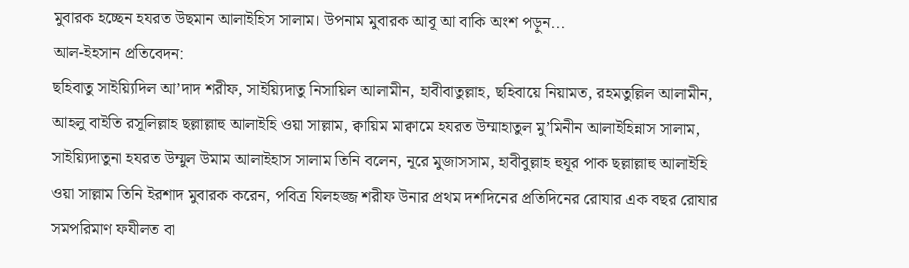মুবারক হচ্ছেন হযরত উছমান আলাইহিস সালাম। উপনাম মুবারক আবূ আ বাকি অংশ পড়ুন...
আল-ইহসান প্রতিবেদন:
ছহিবাতু সাইয়্যিদিল আ’দাদ শরীফ, সাইয়্যিদাতু নিসায়িল আলামীন, হাবীবাতুল্লাহ, ছহিবায়ে নিয়ামত, রহমতুল্লিল আলামীন, আহলু বাইতি রসূলিল্লাহ ছল্লাল্লাহু আলাইহি ওয়া সাল্লাম, ক্বায়িম মাক্বামে হযরত উম্মাহাতুল মু’মিনীন আলাইহিন্নাস সালাম, সাইয়্যিদাতুনা হযরত উম্মুল উমাম আলাইহাস সালাম তিনি বলেন, নূরে মুজাসসাম, হাবীবুল্লাহ হুযূর পাক ছল্লাল্লাহু আলাইহি ওয়া সাল্লাম তিনি ইরশাদ মুবারক করেন, পবিত্র যিলহজ্জ শরীফ উনার প্রথম দশদিনের প্রতিদিনের রোযার এক বছর রোযার সমপরিমাণ ফযীলত বা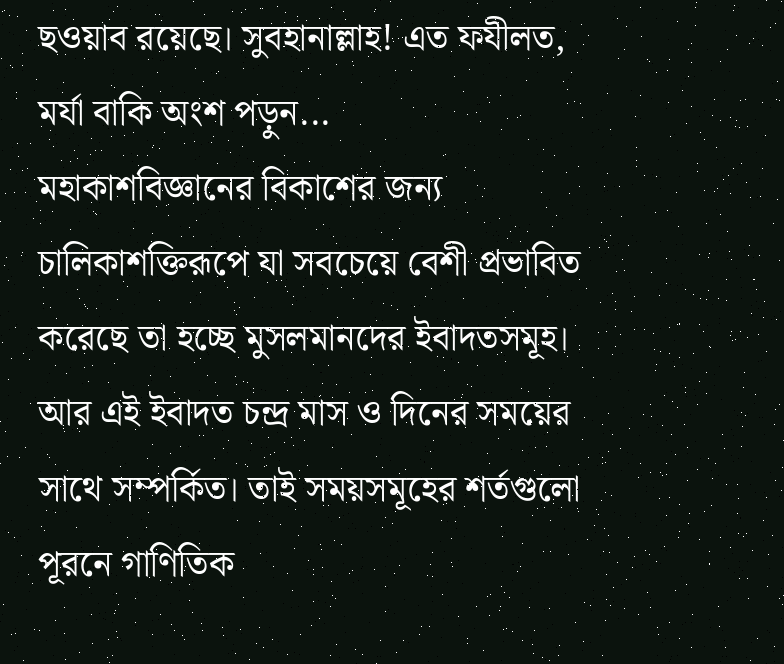ছওয়াব রয়েছে। সুবহানাল্লাহ! এত ফযীলত, মর্যা বাকি অংশ পড়ুন...
মহাকাশবিজ্ঞানের বিকাশের জন্য চালিকাশক্তিরূপে যা সবচেয়ে বেশী প্রভাবিত করেছে তা হচ্ছে মুসলমানদের ইবাদতসমূহ। আর এই ইবাদত চন্দ্র মাস ও দিনের সময়ের সাথে সম্পর্কিত। তাই সময়সমূহের শর্তগুলো পূরনে গাণিতিক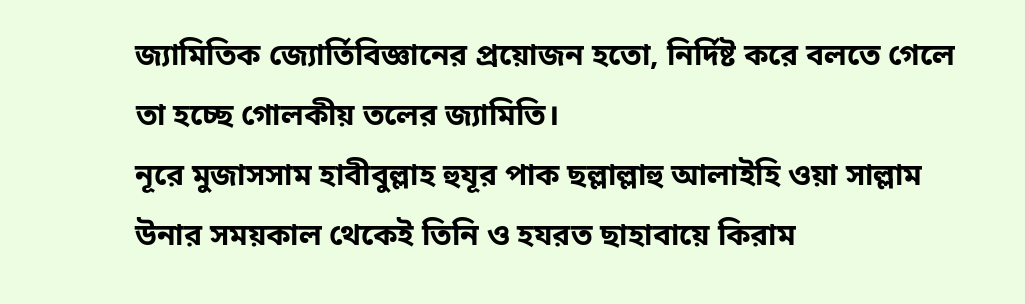জ্যামিতিক জ্যোর্তিবিজ্ঞানের প্রয়োজন হতো, নির্দিষ্ট করে বলতে গেলে তা হচ্ছে গোলকীয় তলের জ্যামিতি।
নূরে মুজাসসাম হাবীবুল্লাহ হুযূর পাক ছল্লাল্লাহু আলাইহি ওয়া সাল্লাম উনার সময়কাল থেকেই তিনি ও হযরত ছাহাবায়ে কিরাম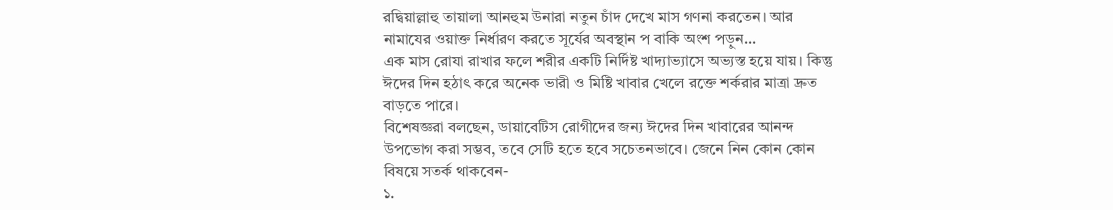রদ্বিয়াল্লাহু তায়ালা আনহুম উনারা নতুন চাঁদ দেখে মাস গণনা করতেন। আর নামাযের ওয়াক্ত নির্ধারণ করতে সূর্যের অবস্থান প বাকি অংশ পড়ুন...
এক মাস রোযা রাখার ফলে শরীর একটি নির্দিষ্ট খাদ্যাভ্যাসে অভ্যস্ত হয়ে যায়। কিন্তু ঈদের দিন হঠাৎ করে অনেক ভারী ও মিষ্টি খাবার খেলে রক্তে শর্করার মাত্রা দ্রুত বাড়তে পারে।
বিশেষজ্ঞরা বলছেন, ডায়াবেটিস রোগীদের জন্য ঈদের দিন খাবারের আনন্দ উপভোগ করা সম্ভব, তবে সেটি হতে হবে সচেতনভাবে। জেনে নিন কোন কোন বিষয়ে সতর্ক থাকবেন-
১.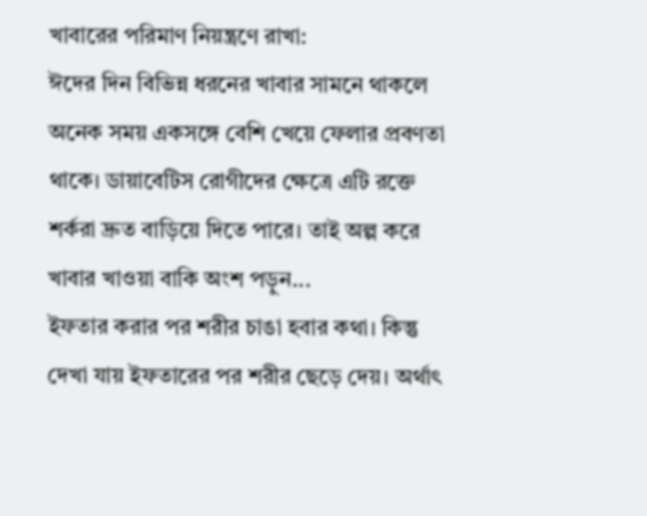খাবারের পরিমাণ নিয়ন্ত্রণে রাখা:
ঈদের দিন বিভিন্ন ধরনের খাবার সামনে থাকলে অনেক সময় একসঙ্গে বেশি খেয়ে ফেলার প্রবণতা থাকে। ডায়াবেটিস রোগীদের ক্ষেত্রে এটি রক্তে শর্করা দ্রুত বাড়িয়ে দিতে পারে। তাই অল্প করে খাবার খাওয়া বাকি অংশ পড়ুন...
ইফতার করার পর শরীর চাঙা হবার কথা। কিন্তু দেখা যায় ইফতারের পর শরীর ছেড়ে দেয়। অর্থাৎ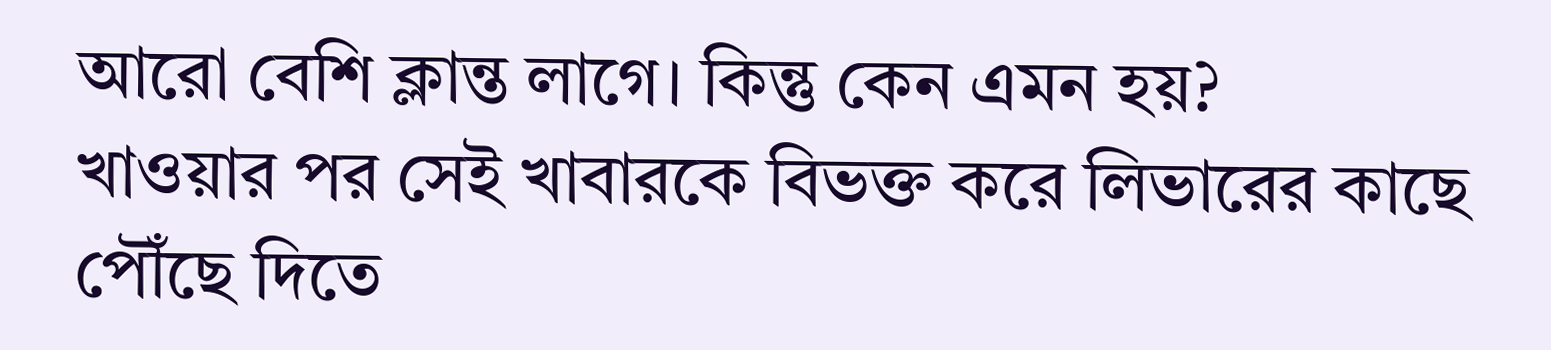আরো বেশি ক্লান্ত লাগে। কিন্তু কেন এমন হয়?
খাওয়ার পর সেই খাবারকে বিভক্ত করে লিভারের কাছে পৌঁছে দিতে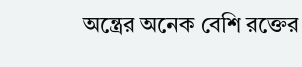অন্ত্রের অনেক বেশি রক্তের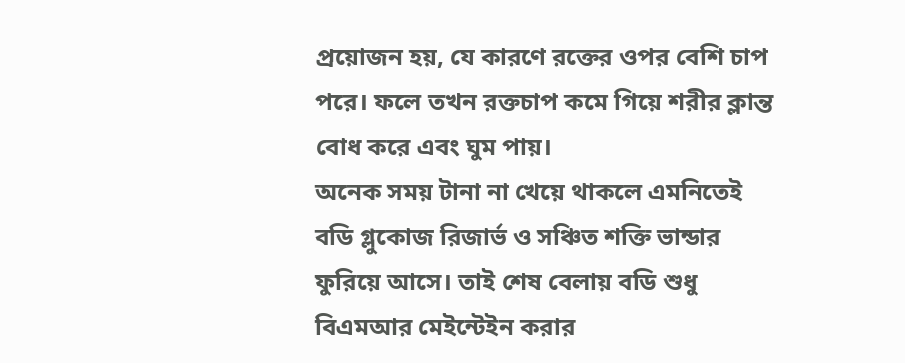প্রয়োজন হয়, যে কারণে রক্তের ওপর বেশি চাপ পরে। ফলে তখন রক্তচাপ কমে গিয়ে শরীর ক্লান্ত বোধ করে এবং ঘুম পায়।
অনেক সময় টানা না খেয়ে থাকলে এমনিতেই বডি গ্লুকোজ রিজার্ভ ও সঞ্চিত শক্তি ভান্ডার ফুরিয়ে আসে। তাই শেষ বেলায় বডি শুধু বিএমআর মেইন্টেইন করার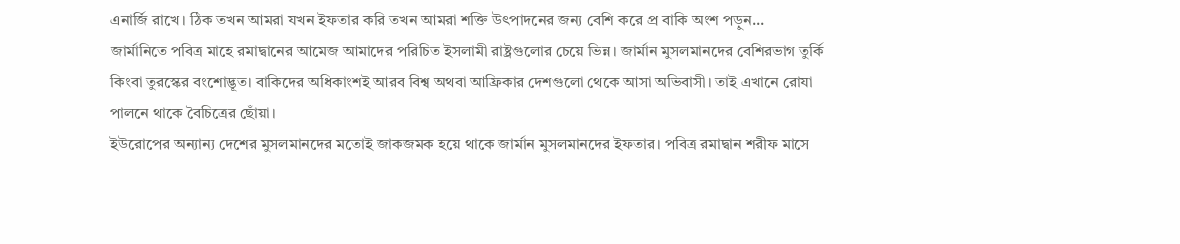এনার্জি রাখে। ঠিক তখন আমরা যখন ইফতার করি তখন আমরা শক্তি উৎপাদনের জন্য বেশি করে প্র বাকি অংশ পড়ুন...
জার্মানিতে পবিত্র মাহে রমাদ্বানের আমেজ আমাদের পরিচিত ইসলামী রাষ্ট্রগুলোর চেয়ে ভিন্ন। জার্মান মুসলমানদের বেশিরভাগ তুর্কি কিংবা তুরস্কের বংশোদ্ভূত। বাকিদের অধিকাংশই আরব বিশ্ব অথবা আফ্রিকার দেশগুলো থেকে আসা অভিবাসী। তাই এখানে রোযা পালনে থাকে বৈচিত্রের ছোঁয়া।
ইউরোপের অন্যান্য দেশের মুসলমানদের মতোই জাকজমক হয়ে থাকে জার্মান মুসলমানদের ইফতার। পবিত্র রমাদ্বান শরীফ মাসে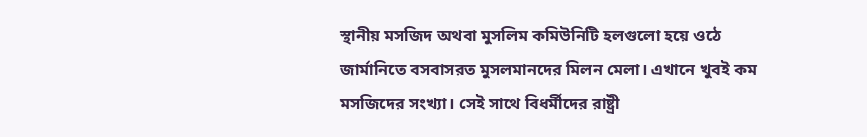স্থানীয় মসজিদ অথবা মুসলিম কমিউনিটি হলগুলো হয়ে ওঠে জার্মানিতে বসবাসরত মুসলমানদের মিলন মেলা। এখানে খুবই কম মসজিদের সংখ্যা। সেই সাথে বিধর্মীদের রাষ্ট্রী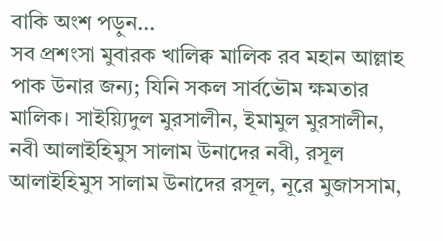বাকি অংশ পড়ুন...
সব প্রশংসা মুবারক খালিক্ব মালিক রব মহান আল্লাহ পাক উনার জন্য; যিনি সকল সার্বভৌম ক্ষমতার মালিক। সাইয়্যিদুল মুরসালীন, ইমামুল মুরসালীন, নবী আলাইহিমুস সালাম উনাদের নবী, রসূল আলাইহিমুস সালাম উনাদের রসূল, নূরে মুজাসসাম,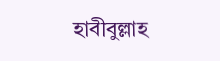হাবীবুল্লাহ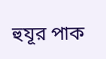হুযূর পাক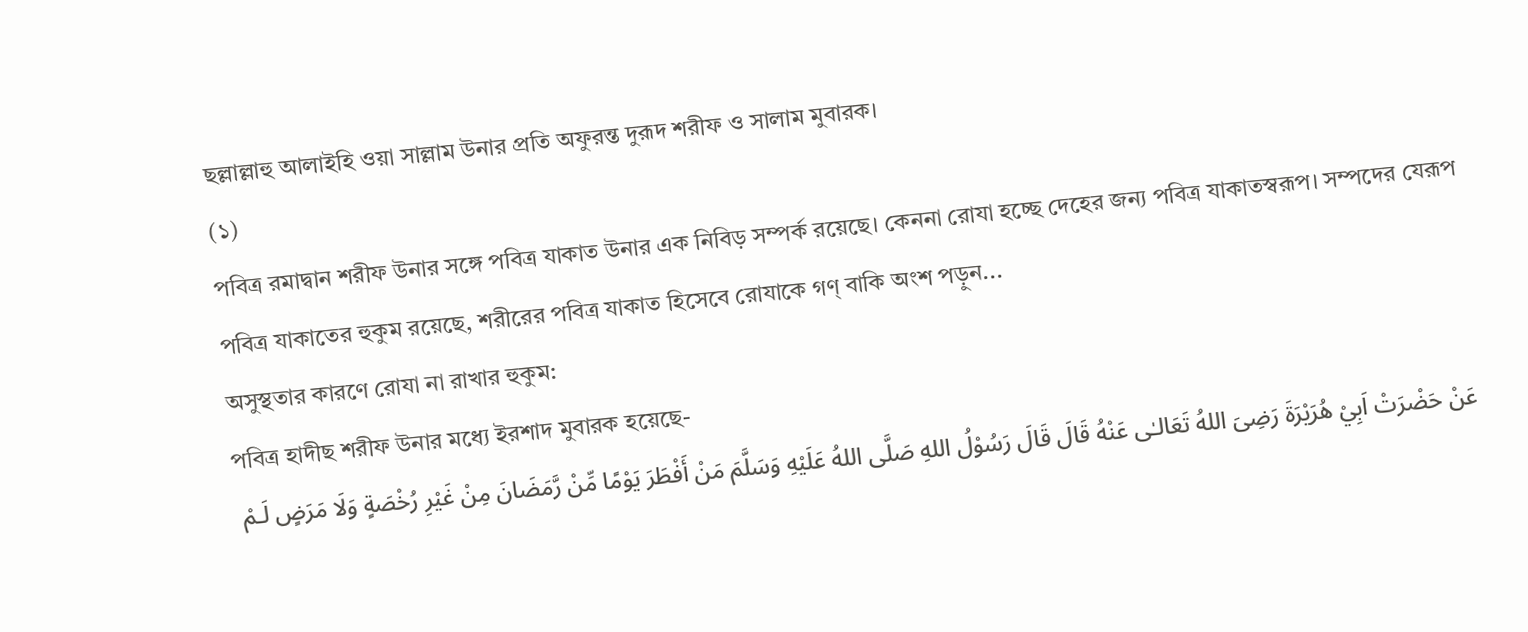ছল্লাল্লাহু আলাইহি ওয়া সাল্লাম উনার প্রতি অফুরন্ত দুরূদ শরীফ ও সালাম মুবারক।
(১)
পবিত্র রমাদ্বান শরীফ উনার সঙ্গে পবিত্র যাকাত উনার এক নিবিড় সম্পর্ক রয়েছে। কেননা রোযা হচ্ছে দেহের জন্য পবিত্র যাকাতস্বরূপ। সম্পদের যেরূপ পবিত্র যাকাতের হুকুম রয়েছে, শরীরের পবিত্র যাকাত হিসেবে রোযাকে গণ্ বাকি অংশ পড়ুন...
অসুস্থতার কারণে রোযা না রাখার হুকুম:
পবিত্র হাদীছ শরীফ উনার মধ্যে ইরশাদ মুবারক হয়েছে-
عَنْ حَضْرَتْ اَبِيْ هُرَيْرَةَ رَضِىَ اللهُ تَعَالـٰى عَنْهُ قَالَ قَالَ رَسُوْلُ اللهِ صَلَّى اللهُ عَلَيْهِ وَسَلَّمَ مَنْ أَفْطَرَ يَوْمًا مِّنْ رَّمَضَانَ مِنْ غَيْرِ رُخْصَةٍ وَلَا مَرَضٍ لَـمْ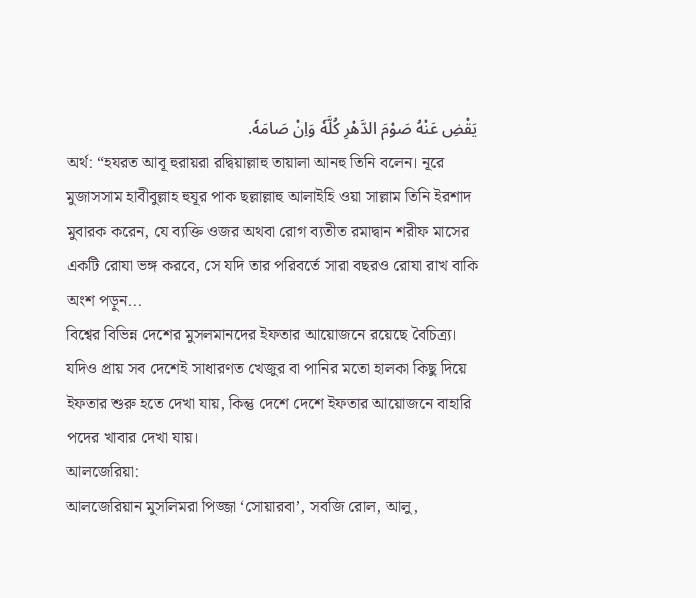يَقْضِ عَنْهُ صَوْمَ الدَّهْرِ كُلَّهٗ وَاِنْ صَامَهٗ.
অর্থ: “হযরত আবূ হুরায়রা রদ্বিয়াল্লাহু তায়ালা আনহু তিনি বলেন। নূরে মুজাসসাম হাবীবুল্লাহ হুযূর পাক ছল্লাল্লাহু আলাইহি ওয়া সাল্লাম তিনি ইরশাদ মুবারক করেন, যে ব্যক্তি ওজর অথবা রোগ ব্যতীত রমাদ্বান শরীফ মাসের একটি রোযা ভঙ্গ করবে, সে যদি তার পরিবর্তে সারা বছরও রোযা রাখ বাকি অংশ পড়ুন...
বিশ্বের বিভিন্ন দেশের মুসলমানদের ইফতার আয়োজনে রয়েছে বৈচিত্র্য।
যদিও প্রায় সব দেশেই সাধারণত খেজুর বা পানির মতো হালকা কিছু দিয়ে ইফতার শুরু হতে দেখা যায়, কিন্তু দেশে দেশে ইফতার আয়োজনে বাহারি পদের খাবার দেখা যায়।
আলজেরিয়া:
আলজেরিয়ান মুসলিমরা পিজ্জা ‘সোয়ারবা’, সবজি রোল, আলু,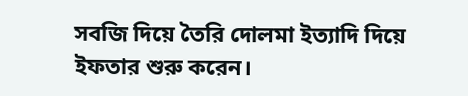সবজি দিয়ে তৈরি দোলমা ইত্যাদি দিয়ে ইফতার শুরু করেন।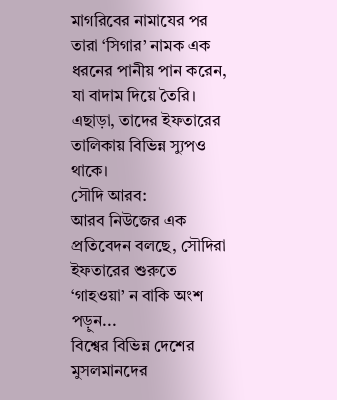মাগরিবের নামাযের পর তারা ‘সিগার’ নামক এক ধরনের পানীয় পান করেন, যা বাদাম দিয়ে তৈরি। এছাড়া, তাদের ইফতারের তালিকায় বিভিন্ন স্যুপও থাকে।
সৌদি আরব:
আরব নিউজের এক প্রতিবেদন বলছে, সৌদিরা ইফতারের শুরুতে ‘গাহওয়া’ ন বাকি অংশ পড়ুন...
বিশ্বের বিভিন্ন দেশের মুসলমানদের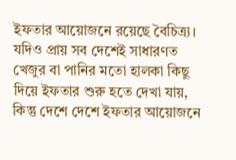ইফতার আয়োজনে রয়েছে বৈচিত্র্য।
যদিও প্রায় সব দেশেই সাধারণত খেজুর বা পানির মতো হালকা কিছু দিয়ে ইফতার শুরু হতে দেখা যায়, কিন্তু দেশে দেশে ইফতার আয়োজনে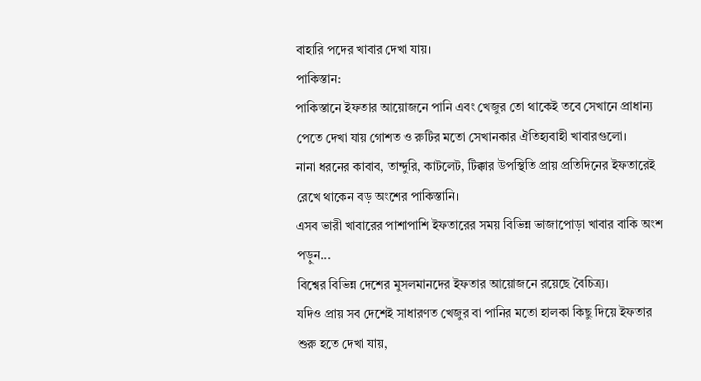বাহারি পদের খাবার দেখা যায়।
পাকিস্তান:
পাকিস্তানে ইফতার আয়োজনে পানি এবং খেজুর তো থাকেই তবে সেখানে প্রাধান্য পেতে দেখা যায় গোশত ও রুটির মতো সেখানকার ঐতিহ্যবাহী খাবারগুলো।
নানা ধরনের কাবাব, তান্দুরি, কাটলেট, টিক্কার উপস্থিতি প্রায় প্রতিদিনের ইফতারেই রেখে থাকেন বড় অংশের পাকিস্তানি।
এসব ভারী খাবারের পাশাপাশি ইফতারের সময় বিভিন্ন ভাজাপোড়া খাবার বাকি অংশ পড়ুন...
বিশ্বের বিভিন্ন দেশের মুসলমানদের ইফতার আয়োজনে রয়েছে বৈচিত্র্য।
যদিও প্রায় সব দেশেই সাধারণত খেজুর বা পানির মতো হালকা কিছু দিয়ে ইফতার শুরু হতে দেখা যায়,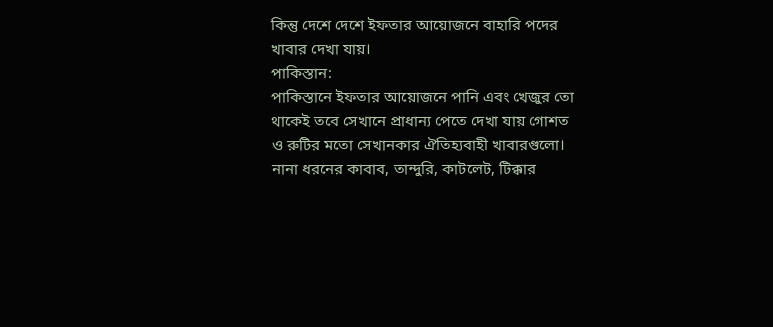কিন্তু দেশে দেশে ইফতার আয়োজনে বাহারি পদের খাবার দেখা যায়।
পাকিস্তান:
পাকিস্তানে ইফতার আয়োজনে পানি এবং খেজুর তো থাকেই তবে সেখানে প্রাধান্য পেতে দেখা যায় গোশত ও রুটির মতো সেখানকার ঐতিহ্যবাহী খাবারগুলো।
নানা ধরনের কাবাব, তান্দুরি, কাটলেট, টিক্কার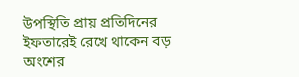উপস্থিতি প্রায় প্রতিদিনের ইফতারেই রেখে থাকেন বড় অংশের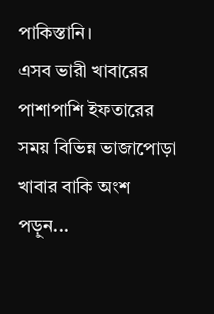পাকিস্তানি।
এসব ভারী খাবারের পাশাপাশি ইফতারের সময় বিভিন্ন ভাজাপোড়া খাবার বাকি অংশ পড়ুন...